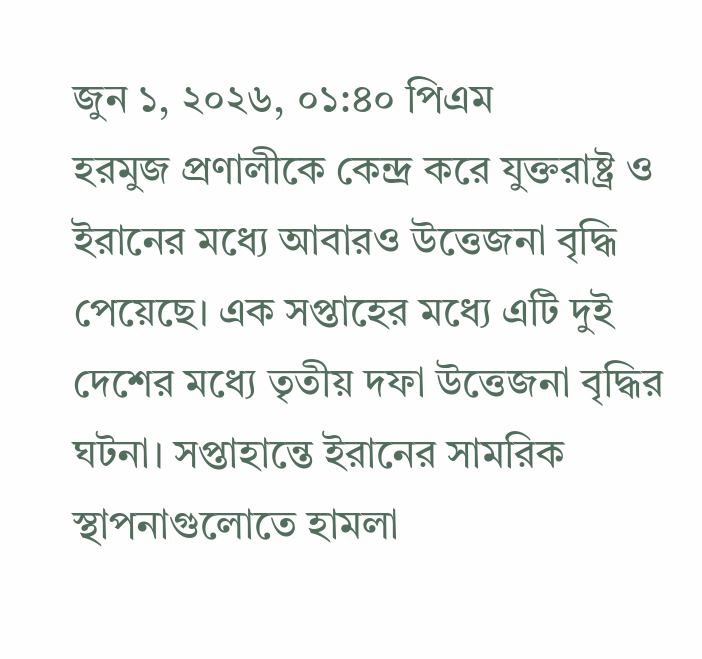জুন ১, ২০২৬, ০১:৪০ পিএম
হরমুজ প্রণালীকে কেন্দ্র করে যুক্তরাষ্ট্র ও ইরানের মধ্যে আবারও উত্তেজনা বৃদ্ধি পেয়েছে। এক সপ্তাহের মধ্যে এটি দুই দেশের মধ্যে তৃতীয় দফা উত্তেজনা বৃদ্ধির ঘটনা। সপ্তাহান্তে ইরানের সামরিক স্থাপনাগুলোতে হামলা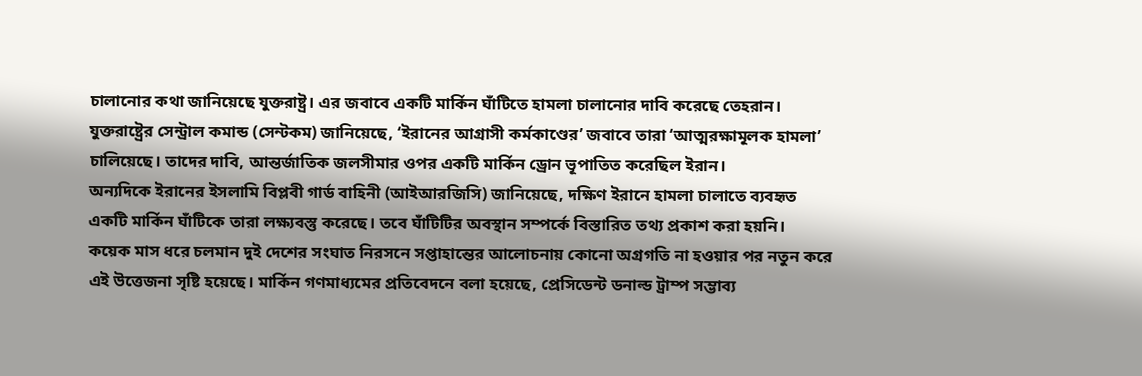চালানোর কথা জানিয়েছে যুক্তরাষ্ট্র। এর জবাবে একটি মার্কিন ঘাঁটিতে হামলা চালানোর দাবি করেছে তেহরান।
যুক্তরাষ্ট্রের সেন্ট্রাল কমান্ড (সেন্টকম) জানিয়েছে, ‘ইরানের আগ্রাসী কর্মকাণ্ডের’ জবাবে তারা ‘আত্মরক্ষামূলক হামলা’ চালিয়েছে। তাদের দাবি, আন্তর্জাতিক জলসীমার ওপর একটি মার্কিন ড্রোন ভূপাতিত করেছিল ইরান।
অন্যদিকে ইরানের ইসলামি বিপ্লবী গার্ড বাহিনী (আইআরজিসি) জানিয়েছে, দক্ষিণ ইরানে হামলা চালাতে ব্যবহৃত একটি মার্কিন ঘাঁটিকে তারা লক্ষ্যবস্তু করেছে। তবে ঘাঁটিটির অবস্থান সম্পর্কে বিস্তারিত তথ্য প্রকাশ করা হয়নি।
কয়েক মাস ধরে চলমান দুই দেশের সংঘাত নিরসনে সপ্তাহান্তের আলোচনায় কোনো অগ্রগতি না হওয়ার পর নতুন করে এই উত্তেজনা সৃষ্টি হয়েছে। মার্কিন গণমাধ্যমের প্রতিবেদনে বলা হয়েছে, প্রেসিডেন্ট ডনাল্ড ট্রাম্প সম্ভাব্য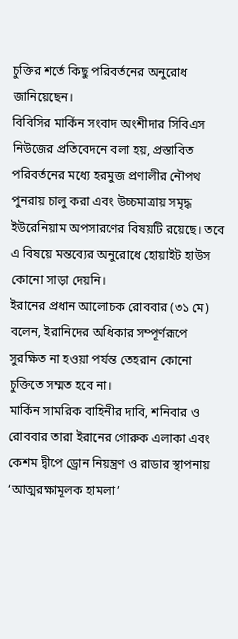চুক্তির শর্তে কিছু পরিবর্তনের অনুরোধ জানিয়েছেন।
বিবিসির মার্কিন সংবাদ অংশীদার সিবিএস নিউজের প্রতিবেদনে বলা হয়, প্রস্তাবিত পরিবর্তনের মধ্যে হরমুজ প্রণালীর নৌপথ পুনরায় চালু করা এবং উচ্চমাত্রায় সমৃদ্ধ ইউরেনিয়াম অপসারণের বিষয়টি রয়েছে। তবে এ বিষয়ে মন্তব্যের অনুরোধে হোয়াইট হাউস কোনো সাড়া দেয়নি।
ইরানের প্রধান আলোচক রোববার (৩১ মে) বলেন, ইরানিদের অধিকার সম্পূর্ণরূপে সুরক্ষিত না হওয়া পর্যন্ত তেহরান কোনো চুক্তিতে সম্মত হবে না।
মার্কিন সামরিক বাহিনীর দাবি, শনিবার ও রোববার তারা ইরানের গোরুক এলাকা এবং কেশম দ্বীপে ড্রোন নিয়ন্ত্রণ ও রাডার স্থাপনায় ‘আত্মরক্ষামূলক হামলা’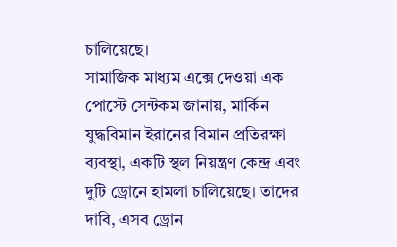চালিয়েছে।
সামাজিক মাধ্যম এক্সে দেওয়া এক পোস্টে সেন্টকম জানায়, মার্কিন যুদ্ধবিমান ইরানের বিমান প্রতিরক্ষা ব্যবস্থা, একটি স্থল নিয়ন্ত্রণ কেন্দ্র এবং দুটি ড্রোনে হামলা চালিয়েছে। তাদের দাবি, এসব ড্রোন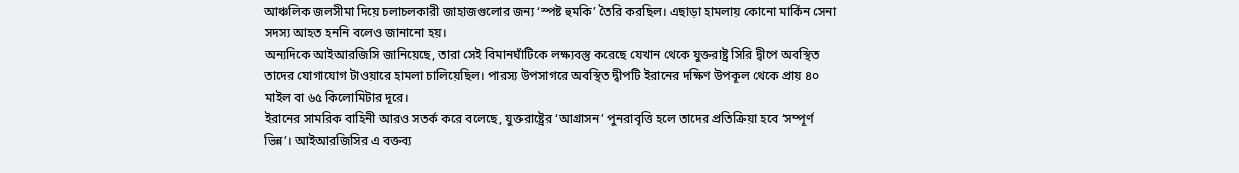আঞ্চলিক জলসীমা দিয়ে চলাচলকারী জাহাজগুলোর জন্য ‘স্পষ্ট হুমকি’ তৈরি করছিল। এছাড়া হামলায় কোনো মার্কিন সেনা সদস্য আহত হননি বলেও জানানো হয়।
অন্যদিকে আইআরজিসি জানিয়েছে, তারা সেই বিমানঘাঁটিকে লক্ষ্যবস্তু করেছে যেখান থেকে যুক্তরাষ্ট্র সিরি দ্বীপে অবস্থিত তাদের যোগাযোগ টাওয়ারে হামলা চালিয়েছিল। পারস্য উপসাগরে অবস্থিত দ্বীপটি ইরানের দক্ষিণ উপকূল থেকে প্রায় ৪০ মাইল বা ৬৫ কিলোমিটার দূরে।
ইরানের সামরিক বাহিনী আরও সতর্ক করে বলেছে, যুক্তরাষ্ট্রের ‘আগ্রাসন’ পুনরাবৃত্তি হলে তাদের প্রতিক্রিয়া হবে ‘সম্পূর্ণ ভিন্ন’। আইআরজিসির এ বক্তব্য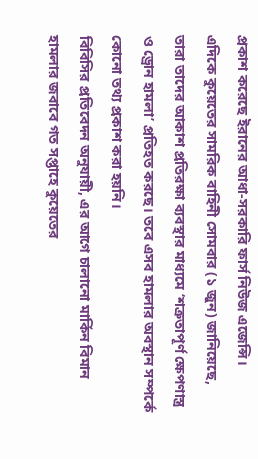প্রকাশ করেছে ইরানের আধা-সরকারি ফার্স নিউজ এজেন্সি।
এদিকে কুয়েতের সামরিক বাহিনী সোমবার (১ জুন) জানিয়েছে, তারা তাদের আকাশ প্রতিরক্ষা ব্যবস্থার মাধ্যমে ‘শত্রুতাপূর্ণ ক্ষেপণাস্ত্র ও ড্রোন হামলা’ প্রতিহত করছে। তবে এসব হামলার অবস্থান সম্পর্কে কোনো তথ্য প্রকাশ করা হয়নি।
বিবিসির প্রতিবেদন অনুযায়ী, এর আগে চালানো মার্কিন বিমান হামলার জবাবে গত সপ্তাহে কুয়েতের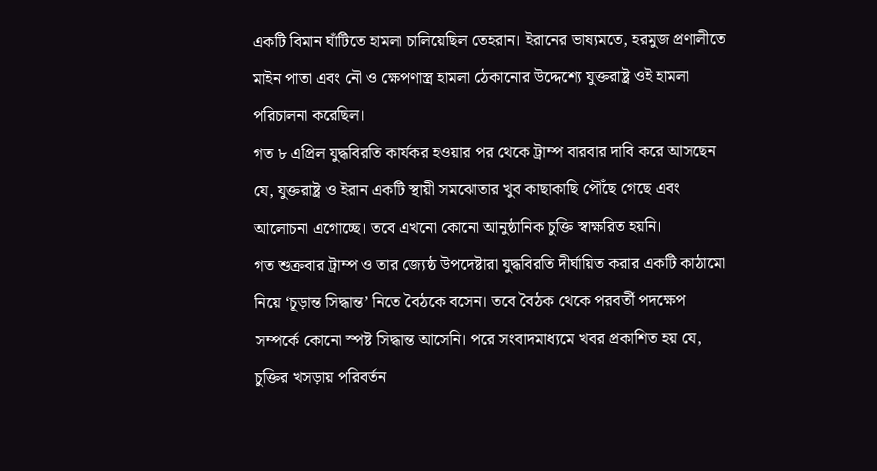একটি বিমান ঘাঁটিতে হামলা চালিয়েছিল তেহরান। ইরানের ভাষ্যমতে, হরমুজ প্রণালীতে মাইন পাতা এবং নৌ ও ক্ষেপণাস্ত্র হামলা ঠেকানোর উদ্দেশ্যে যুক্তরাষ্ট্র ওই হামলা পরিচালনা করেছিল।
গত ৮ এপ্রিল যুদ্ধবিরতি কার্যকর হওয়ার পর থেকে ট্রাম্প বারবার দাবি করে আসছেন যে, যুক্তরাষ্ট্র ও ইরান একটি স্থায়ী সমঝোতার খুব কাছাকাছি পৌঁছে গেছে এবং আলোচনা এগোচ্ছে। তবে এখনো কোনো আনুষ্ঠানিক চুক্তি স্বাক্ষরিত হয়নি।
গত শুক্রবার ট্রাম্প ও তার জ্যেষ্ঠ উপদেষ্টারা যুদ্ধবিরতি দীর্ঘায়িত করার একটি কাঠামো নিয়ে ‘চূড়ান্ত সিদ্ধান্ত’ নিতে বৈঠকে বসেন। তবে বৈঠক থেকে পরবর্তী পদক্ষেপ সম্পর্কে কোনো স্পষ্ট সিদ্ধান্ত আসেনি। পরে সংবাদমাধ্যমে খবর প্রকাশিত হয় যে, চুক্তির খসড়ায় পরিবর্তন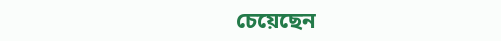চেয়েছেন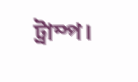ট্রাম্প।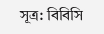সূত্র: বিবিসি